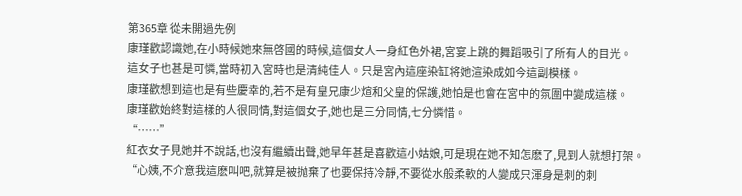第365章 從未開過先例
康瑾歡認識她,在小時候她來無啓國的時候,這個女人一身紅色外裙,宮宴上跳的舞蹈吸引了所有人的目光。
這女子也甚是可憐,當時初入宮時也是清純佳人。只是宮內這座染缸将她渲染成如今這副模樣。
康瑾歡想到這也是有些慶幸的,若不是有皇兄康少煊和父皇的保護,她怕是也會在宮中的氛圍中變成這樣。
康瑾歡始終對這樣的人很同情,對這個女子,她也是三分同情,七分憐惜。
“……”
紅衣女子見她并不說話,也沒有繼續出聲,她早年甚是喜歡這小姑娘,可是現在她不知怎麽了,見到人就想打架。
“心姨,不介意我這麽叫吧,就算是被抛棄了也要保持冷靜,不要從水般柔軟的人變成只渾身是刺的刺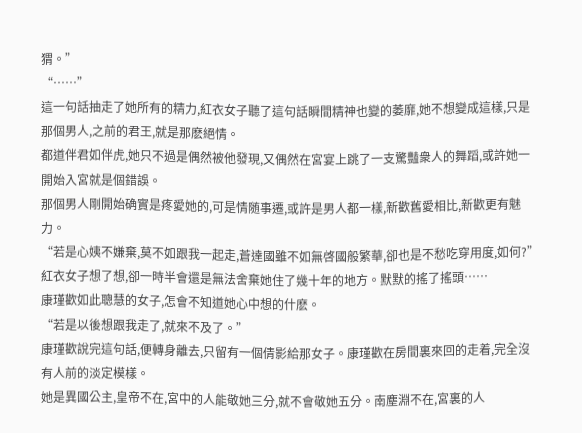猬。”
“……”
這一句話抽走了她所有的精力,紅衣女子聽了這句話瞬間精神也變的萎靡,她不想變成這樣,只是那個男人,之前的君王,就是那麽絕情。
都道伴君如伴虎,她只不過是偶然被他發現,又偶然在宮宴上跳了一支驚豔衆人的舞蹈,或許她一開始入宮就是個錯誤。
那個男人剛開始确實是疼愛她的,可是情随事遷,或許是男人都一樣,新歡舊愛相比,新歡更有魅力。
“若是心姨不嫌棄,莫不如跟我一起走,蒼達國雖不如無啓國般繁華,卻也是不愁吃穿用度,如何?”
紅衣女子想了想,卻一時半會還是無法舍棄她住了幾十年的地方。默默的搖了搖頭……
康瑾歡如此聰慧的女子,怎會不知道她心中想的什麽。
“若是以後想跟我走了,就來不及了。”
康瑾歡說完這句話,便轉身離去,只留有一個倩影給那女子。康瑾歡在房間裏來回的走着,完全沒有人前的淡定模樣。
她是異國公主,皇帝不在,宮中的人能敬她三分,就不會敬她五分。南塵淵不在,宮裏的人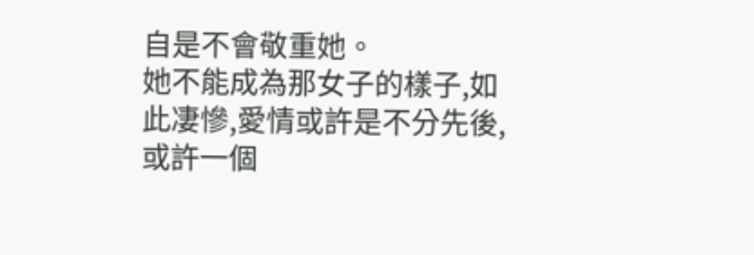自是不會敬重她。
她不能成為那女子的樣子,如此凄慘,愛情或許是不分先後,或許一個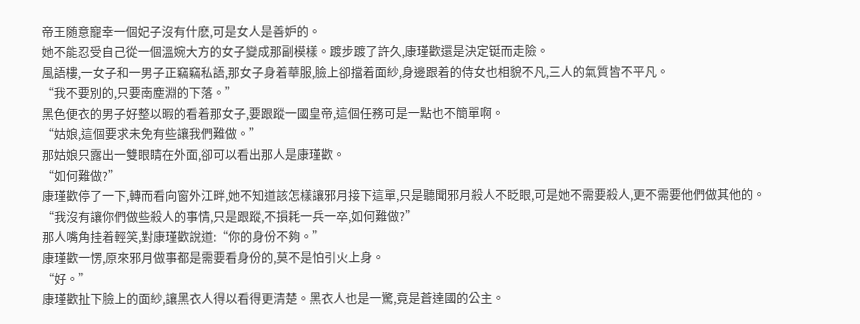帝王随意寵幸一個妃子沒有什麽,可是女人是善妒的。
她不能忍受自己從一個溫婉大方的女子變成那副模樣。踱步踱了許久,康瑾歡還是決定铤而走險。
風語樓,一女子和一男子正竊竊私語,那女子身着華服,臉上卻擋着面紗,身邊跟着的侍女也相貌不凡,三人的氣質皆不平凡。
“我不要別的,只要南塵淵的下落。”
黑色便衣的男子好整以暇的看着那女子,要跟蹤一國皇帝,這個任務可是一點也不簡單啊。
“姑娘,這個要求未免有些讓我們難做。”
那姑娘只露出一雙眼睛在外面,卻可以看出那人是康瑾歡。
“如何難做?”
康瑾歡停了一下,轉而看向窗外江畔,她不知道該怎樣讓邪月接下這單,只是聽聞邪月殺人不眨眼,可是她不需要殺人,更不需要他們做其他的。
“我沒有讓你們做些殺人的事情,只是跟蹤,不損耗一兵一卒,如何難做?”
那人嘴角挂着輕笑,對康瑾歡說道:“你的身份不夠。”
康瑾歡一愣,原來邪月做事都是需要看身份的,莫不是怕引火上身。
“好。”
康瑾歡扯下臉上的面紗,讓黑衣人得以看得更清楚。黑衣人也是一驚,竟是蒼達國的公主。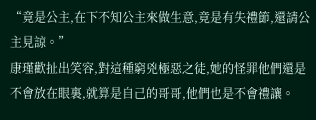“竟是公主,在下不知公主來做生意,竟是有失禮節,還請公主見諒。”
康瑾歡扯出笑容,對這種窮兇極惡之徒,她的怪罪他們還是不會放在眼裏,就算是自己的哥哥,他們也是不會禮讓。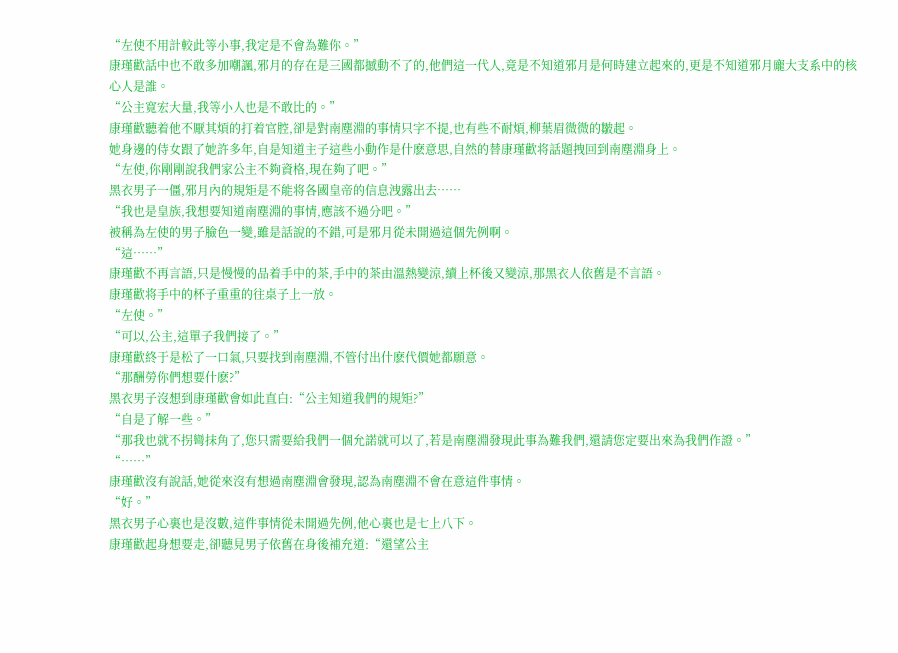“左使不用計較此等小事,我定是不會為難你。”
康瑾歡話中也不敢多加嘲諷,邪月的存在是三國都撼動不了的,他們這一代人,竟是不知道邪月是何時建立起來的,更是不知道邪月龐大支系中的核心人是誰。
“公主寬宏大量,我等小人也是不敢比的。”
康瑾歡聽着他不厭其煩的打着官腔,卻是對南塵淵的事情只字不提,也有些不耐煩,柳葉眉微微的皺起。
她身邊的侍女跟了她許多年,自是知道主子這些小動作是什麽意思,自然的替康瑾歡将話題拽回到南塵淵身上。
“左使,你剛剛說我們家公主不夠資格,現在夠了吧。”
黑衣男子一僵,邪月內的規矩是不能将各國皇帝的信息洩露出去……
“我也是皇族,我想要知道南塵淵的事情,應該不過分吧。”
被稱為左使的男子臉色一變,雖是話說的不錯,可是邪月從未開過這個先例啊。
“這……”
康瑾歡不再言語,只是慢慢的品着手中的茶,手中的茶由溫熱變涼,續上杯後又變涼,那黑衣人依舊是不言語。
康瑾歡将手中的杯子重重的往桌子上一放。
“左使。”
“可以,公主,這單子我們接了。”
康瑾歡終于是松了一口氣,只要找到南塵淵,不管付出什麽代價她都願意。
“那酬勞你們想要什麽?”
黑衣男子沒想到康瑾歡會如此直白:“公主知道我們的規矩?”
“自是了解一些。”
“那我也就不拐彎抹角了,您只需要給我們一個允諾就可以了,若是南塵淵發現此事為難我們,還請您定要出來為我們作證。”
“……”
康瑾歡沒有說話,她從來沒有想過南塵淵會發現,認為南塵淵不會在意這件事情。
“好。”
黑衣男子心裏也是沒數,這件事情從未開過先例,他心裏也是七上八下。
康瑾歡起身想要走,卻聽見男子依舊在身後補充道:“還望公主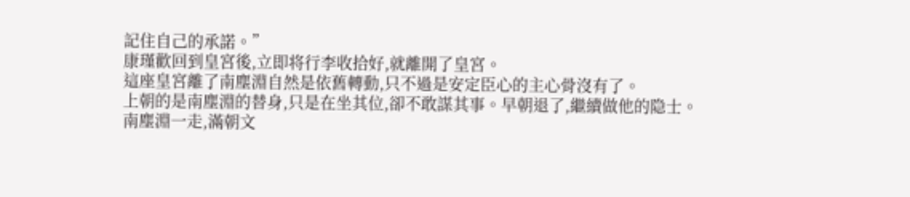記住自己的承諾。”
康瑾歡回到皇宮後,立即将行李收拾好,就離開了皇宮。
這座皇宮離了南塵淵自然是依舊轉動,只不過是安定臣心的主心骨沒有了。
上朝的是南塵淵的替身,只是在坐其位,卻不敢謀其事。早朝退了,繼續做他的隐士。
南塵淵一走,滿朝文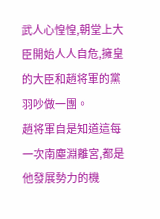武人心惶惶,朝堂上大臣開始人人自危,擁皇的大臣和趙将軍的黨羽吵做一團。
趙将軍自是知道這每一次南塵淵離宮,都是他發展勢力的機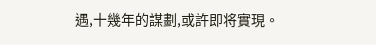遇,十幾年的謀劃,或許即将實現。